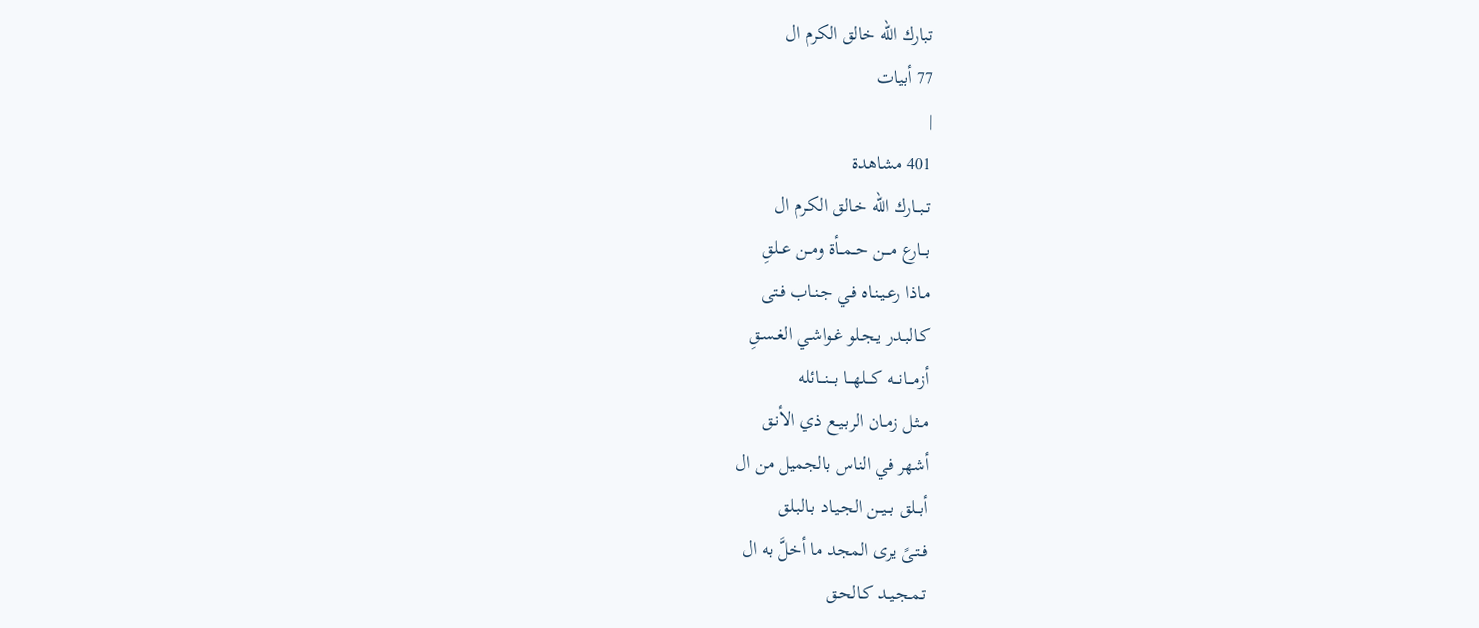تبارك الله خالق الكرم ال
77 أبيات
|
401 مشاهدة
تــبــارك الله خـالق الكـرم ال
بـــارع مـــن حــمــأة ومــن عــلقِ
مـاذا رعـيـنـاه فـي جـنـاب فـتى
كـالبـدر يـجـلو غـواشـي الغـسـقِ
أزمـــانـــه كـــلهـــا بـــنـــائله
مـثـل زمـان الربـيـع ذي الأنـق
أشهر في الناس بالجميل من ال
أبــلق بــيــن الجـيـاد بـالبـلق
فـتـىً يرى المجد ما أخلَّ به ال
تـمـجـيـد كـالحـق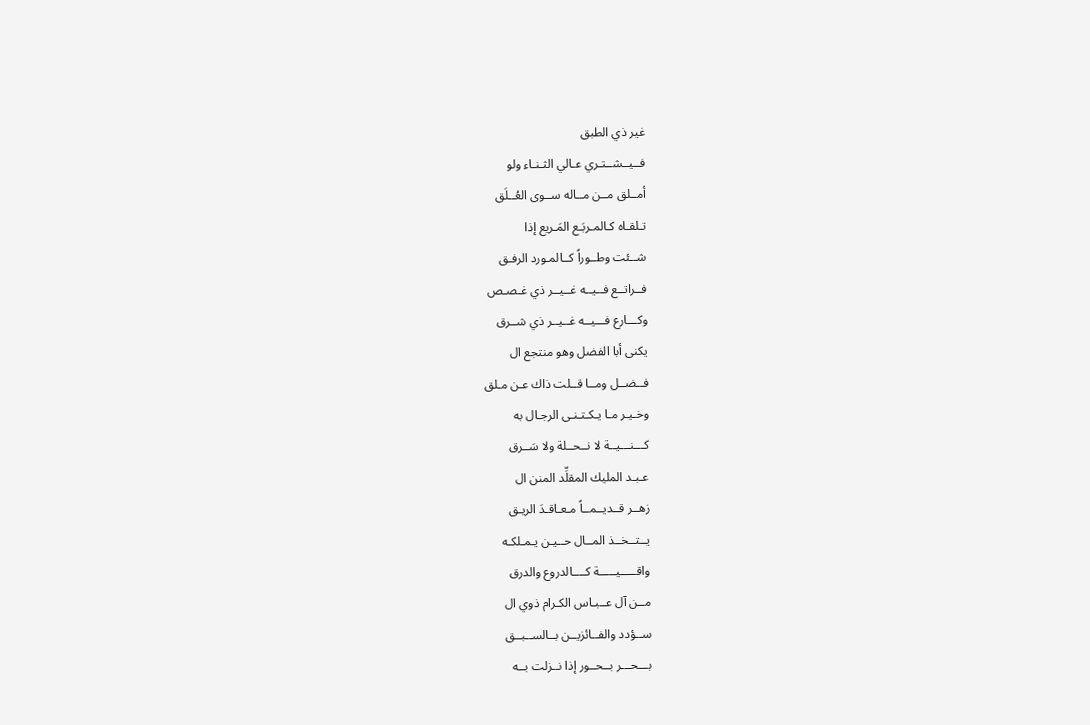غير ذي الطبق
فــيــشــتـري عـالي الثـنـاء ولو
أمــلق مــن مــاله ســوى العُــلَق
تـلقـاه كـالمـربَـع المَـريع إذا
شــئت وطــوراً كــالمـورد الرفـق
فــراتــع فــيــه غــيــر ذي غـصـص
وكـــارع فـــيــه غــيــر ذي شــرق
يكنى أبا الفضل وهو منتجع ال
فــضــل ومــا قــلت ذاك عـن مـلق
وخـيـر مـا يـكـتـنـى الرجـال به
كـــنـــيــة لا نــحــلة ولا سَــرق
عـبـد المليك المقلِّد المنن ال
زهــر قــديــمــاً مـعـاقـدَ الريـق
يــتــخــذ المــال حــيـن يـمـلكـه
واقـــــيـــــة كــــالدروع والدرق
مــن آل عــبـاس الكـرام ذوي ال
ســؤدد والفــائزيــن بــالســبــق
بـــحـــر بــحــور إذا نــزلت بــه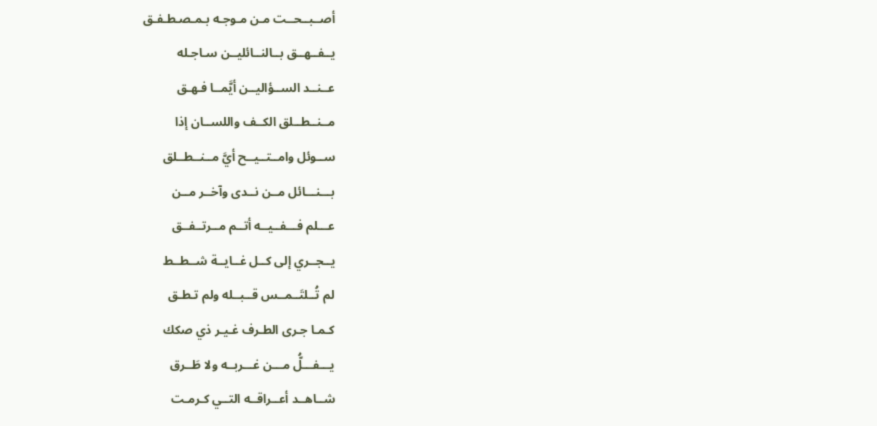أصــبــحــت مـن مـوجـه بـمـصـطـفـق
يــفــهــق بــالنــائليــن سـاجـله
عــنــد الســؤاليــن أيَّمــا فـهـق
مــنــطــلق الكــف واللســان إذا
ســوئل وامــتــيــح أيَّ مــنــطــلق
بـــنـــائل مــن نــدى وآخــر مــن
عـــلم فـــفــيــه أتــم مــرتــفــق
يــجــري إلى كــل غــايــة شــطــط
لم تُــلتَــمــس قــبــله ولم تـطـق
كـمـا جـرى الطـرف غـيـر ذي صكك
يـــفـــلُّ مـــن غـــربــه ولا طَــرق
شــاهــد أعــراقــه التــي كـرمـت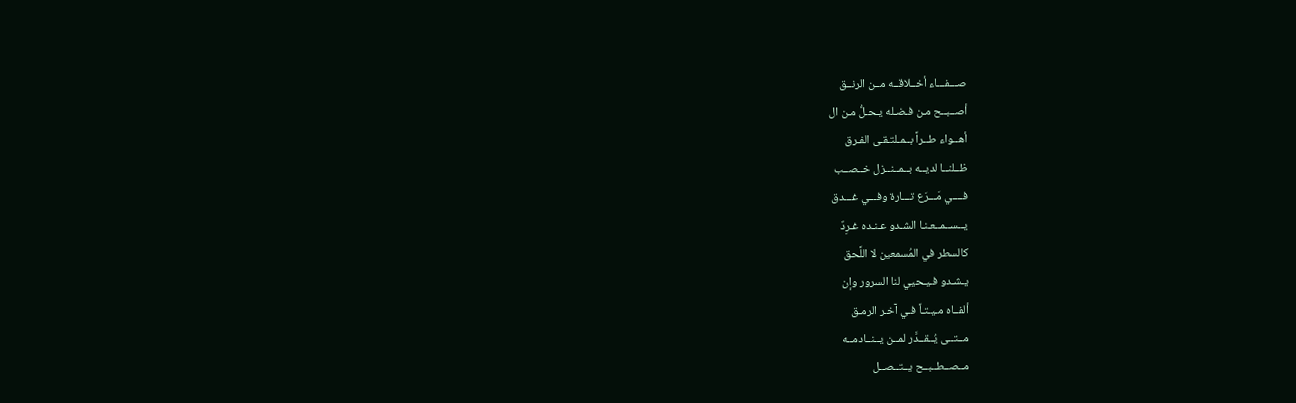صـــفـــاء أخــلاقــه مــن الرنــق
أصــبــح مـن فـضـله يـحـلُّ مـن ال
أهــواء طــراً بــمـلتـقـى الفـرق
ظــلنــا لديــه بــمــنــزل خــصــب
فــــي مَـــرَع تـــارة وفـــي غـــدق
يــســمــعـنـا الشـدو عـنـده غـرِدٌ
كالسطر في المُسمعين لا اللَّحق
يـشـدو فـيـحيي لنا السرور وإن
ألفــاه مـيـتـاً فـي آخـر الرمـق
مــتــى يُــقــدَّر لمــن يــنــادمــه
مــصــطــبــح يــتــصــل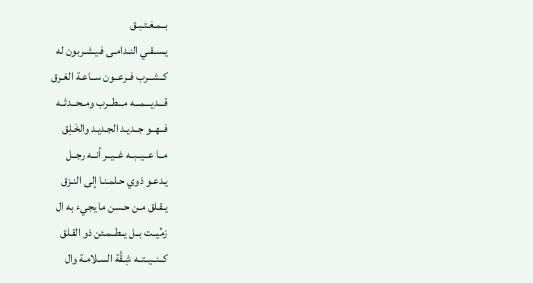بــمـغـتـبـق
يـسـقـي النـدامـى فـيـشـربون له
كــشــرب فــرعــون ســاعـة الغـرق
قـــديـــمـــه مـــطــرب ومــحــدثــه
فــهــو جــديـد الجـديـد والخَـلِق
مــا عــيــبــه غــيــر أنــه رجــل
يـدعـو ذوي حـلمـنـا إلى النـزق
يـقـلق مـن حـسن ما يجيء به ال
زمِّيــت بــل يــطــمـئن ذو القـلق
كــنــيــتــه شِـقَّة السـلامـة وال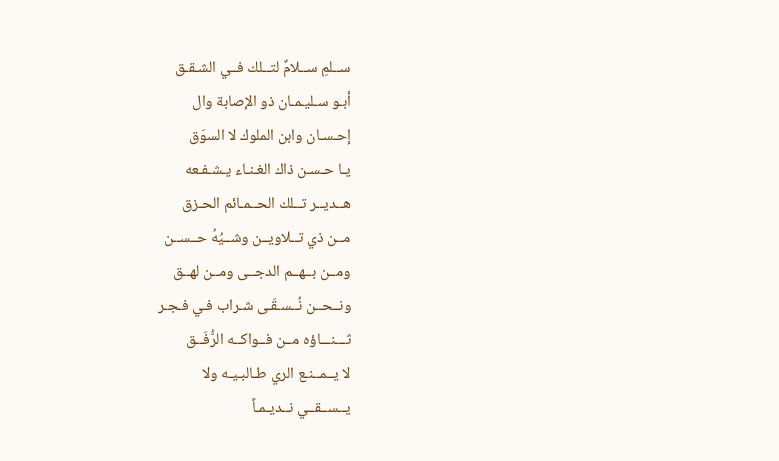ســلمِ ســلامٌ لتــلك فــي الشـقـق
أبـو سـليـمـان ذو الإصابة وال
إحـسـان وابن الملوك لا السوَق
يـا حـسـن ذاك الغـنـاء يـشـفـعه
هــديــر تــلك الحــمـائم الحـزق
مــن ذي تــلاويــن وشــيُهُ حــســن
ومــن بــهــم الدجــى ومــن لهــق
ونــحــن نُــسـقَـى شـراب فـي فـجـر
ثـــنـــاؤه مــن فــواكــه الرُّفَــق
لا يــمــنـع الري طـالبـيـه ولا
يــســقــي نــديـمـاً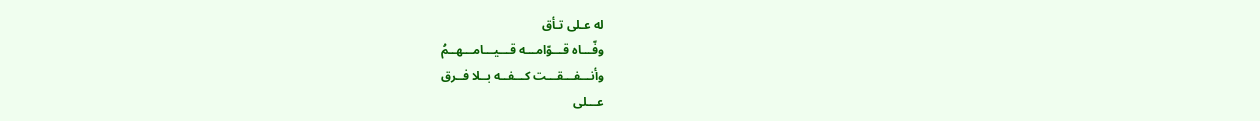له عـلى تـأق
وفّـــاه قـــوّامـــه قـــيـــامـــهــمُ
وأنـــفـــقـــت كـــفــه بــلا فــرق
عـــلى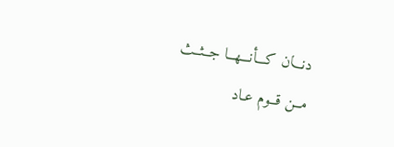دنـــان كـــأنـــهــا جــثــث
مــن قــوم عـاد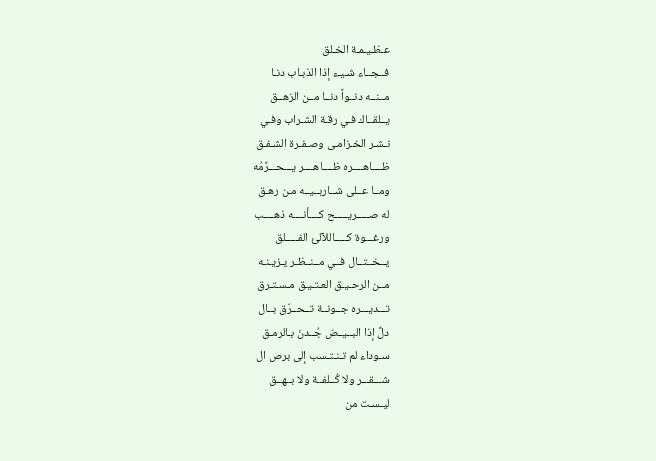عـظـيـمـة الخـلق
فــجــاء شـيـء إذا الذبـاب دنـا
مــنــه دنــواً دنــا مــن الزهــق
يــلقــاك فـي رقـة الشـراب وفـي
نـشـر الخـزامـى وصـفـرة الشـفـق
ظــــاهــــره ظــــاهــــر يـــحـــرِّمُه
ومــا عــلى شــاربــيــه مـن رهـق
له صـــــريـــــح كــــأنــــه ذهــــب
ورغـــوة كـــــاللآلئ الفـــــلق
يــخــتــال فــي مــنــظـر يـزيـنـه
مــن الرحـيـق العـتـيـق مـسـتـرق
تـــديـــره جــونــة تــحــرّق بــال
دلِّ إذا البــيــض جُــدنَ بـالرمـق
سـوداء لم تـنـتـسب إلى برص ال
شـــقـــر ولا كُــلفــة ولا بــهــق
ليـسـت من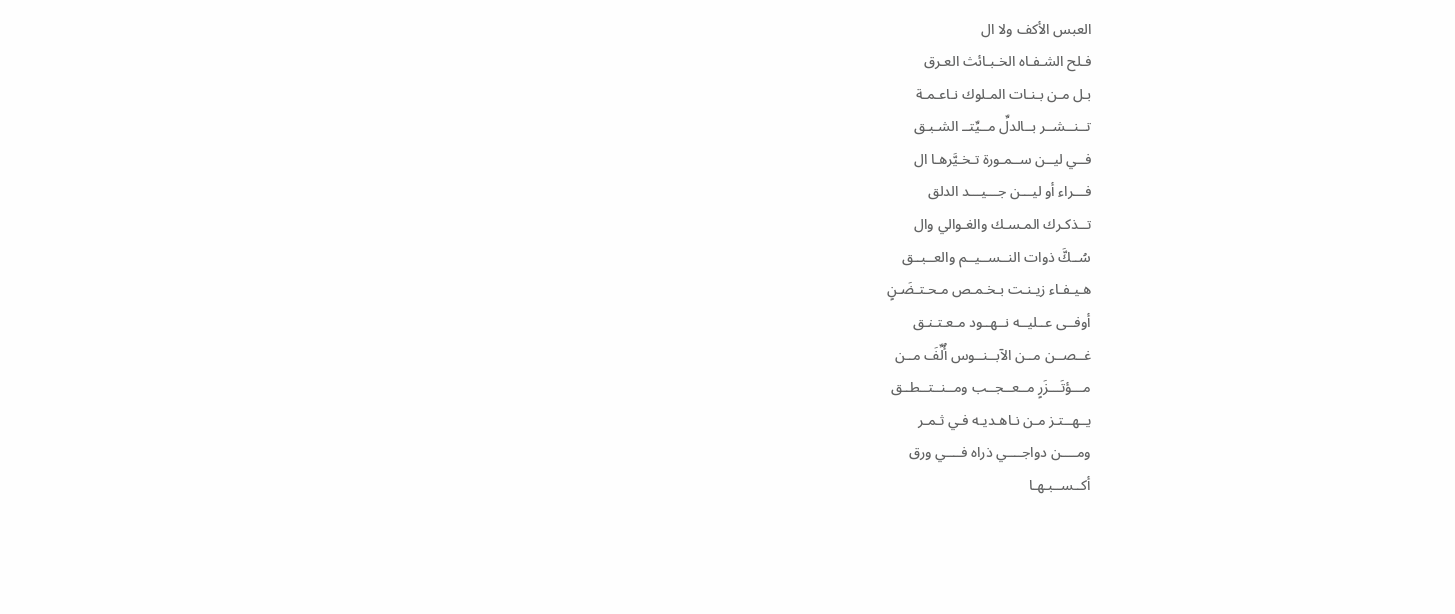العبس الأكف ولا ال
فـلح الشـفـاه الخـبـائث العـرق
بـل مـن بـنـات المـلوك نـاعـمـة
تــنــشــر بــالدلِّ مــيِّتــ الشـبـق
فــي ليــن ســمـورة تـخـيَّرهـا ال
فـــراء أو ليـــن جـــيـــد الدلق
تــذكـرك المـسـك والغـوالي وال
سُــكَّ ذوات النــســيــم والعــبــق
هـيـفـاء زيـنـت بـخـمـص مـحـتـضَـنٍ
أوفــى عــليــه نــهــود مـعـتـنـق
غــصــن مــن الآبــنــوس أُلِّفَ مــن
مـــؤتَـــزَرٍ مــعــجــب ومــنــتــطــق
يــهــتـز مـن نـاهـديـه فـي ثـمـر
ومــــن دواجــــي ذراه فــــي ورق
أكــســبـهـا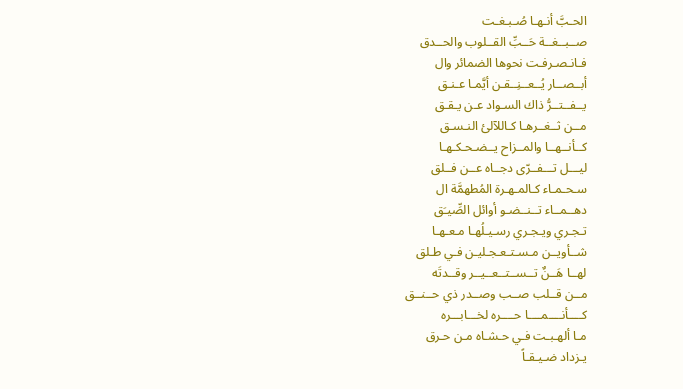الحـبَّ أنـهـا صُـبـغـت
صــبــغــة حَــبِّ القــلوب والحــدق
فـانـصـرفـت نحوها الضمائر وال
أبــصــار يُــعــنِــقـن أيَّمـا عـنـق
يــفــتــرُّ ذاك السـواد عـن يـقـق
مــن ثــغــرهـا كـاللآلئ النـسـق
كــأنــهــا والمــزاح يــضـحـكـهـا
ليـــل تـــفــرّى دجــاه عــن فــلق
سـحـمـاء كـالمـهـرة المُطهمَّة ال
دهــمــاء تــنــضـو أوائل الصِّيـَق
تـجـري ويـجـري رسـيـلُهـا مـعـهـا
شــأويــن مـسـتـعـجـليـن فـي طـلق
لهــا هَــنٌ تــســتــعــيــر وقــدتَه
مــن قــلب صــب وصــدر ذي حــنــق
كــــأنــــمــــا حــــره لخـــابـــره
مـا ألهـبـت فـي حـشـاه مـن حـرق
يـزداد ضـيـقـاً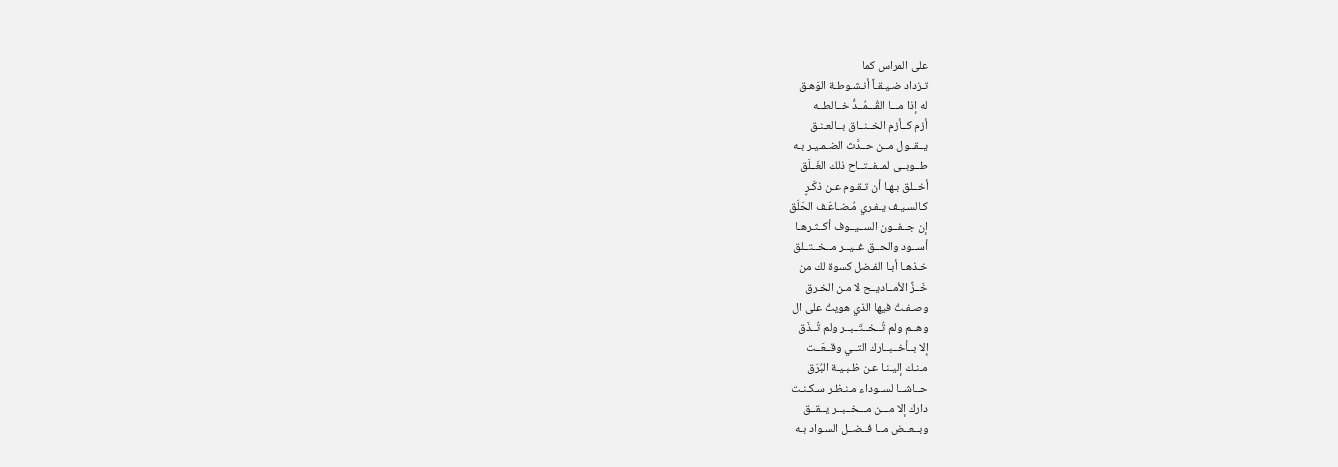على المراس كما
تـزداد ضـيـقـاً أنـشـوطـة الوَهـق
له إذا مـــا القُـــمُــدُّ خــالطــه
أزم كــأزم الخــنــاق بــالعـنـق
يــقــول مــن حــدَّث الضـمـيـر بـه
طــوبــى لمــفــتــاح ذلك الغَــلَق
أخــلق بـهـا أن تـقـوم عـن ذكَـرٍ
كـالسـيـف يـفـري مُـضـاعَـف الحَلَق
إن جــفــون الســيــوف أكــثـرهـا
أســود والحــق غــيــر مــخــتــلق
خـذهـا أبـا الفـضل كسوة لك من
خَــزِّ الأمــاديــح لا مـن الخـرق
وصـفـتُ فيها الذي هويتُ على ال
وهــم ولم تُــخــتَــبــر ولم تُــذَق
إلا بــأخــبــارك التــي وقــعَــت
مـنـك إليـنـا عـن ظـبـيـة البُرَق
حــاشــا لســوداء مـنـظـر سـكـنـت
دارك إلا مـــن مـــخــبــر يــقــق
وبــعــض مــا فــضــل السـواد بـه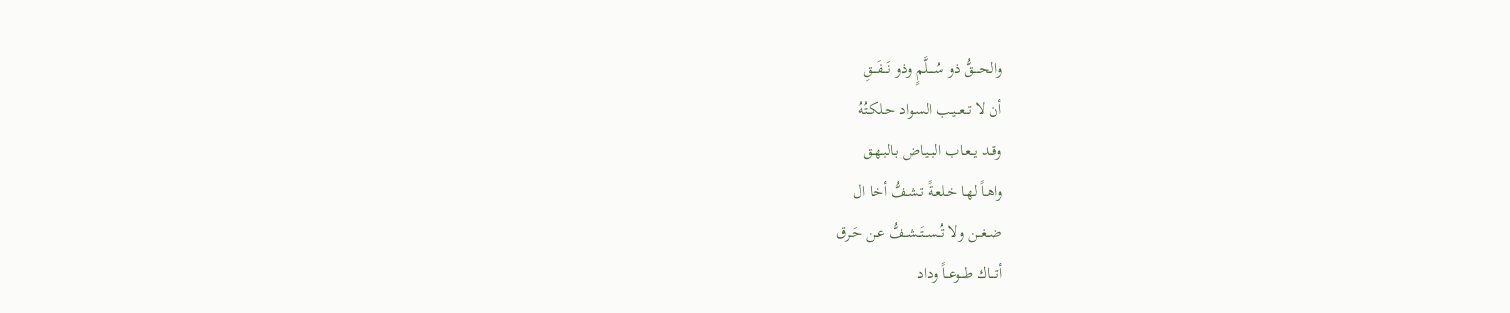والحــــقُّ ذو سُــــلَّمٍ وذو نَـــفَـــقِ
أن لا تــعــيـب السـواد حـلكـتُهُ
وقــد يــعـاب البـيـاض بـالبـهـق
واهـاً لهـا خـلعـةً تـشـفُّ أخا ال
ضــغــن ولا تُــســتَــشــفُّ عـن حَـرق
أتـــاك طـــوعــاً وداد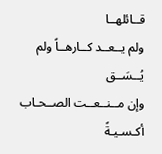قــائلهــا
ولم يــعــد كــارهــاً ولم يُــسَــق
وإن مــنــعــت الصــحـاب أكـسـيـةً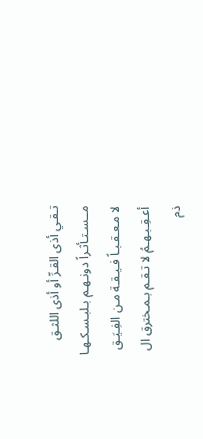تـقـي أذى القـرِّ أو أذى اللثـق
مــسـتـأثـراً دونـهـم بـلبـسـكـهـا
لا مـعـقـبـاً فـيـقـة مـن الفِـيَـق
أعـقِـبـهـمُ لا تـقـم بـمـخترق ال
ذم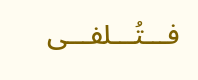فـــتُـــلفـــى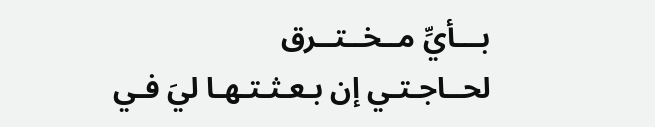بـــأيِّ مــخــتــرق
لحــاجـتـي إن بـعـثـتـهـا ليَ فـي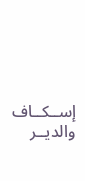إســكــاف والديــر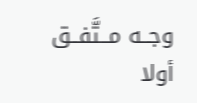وجــه مــتَّفــق
أولا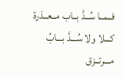فــمــا سُــدَّ بــاب مــعــذرة
كـــلا ولا سُـــدَّ بـــابُ مـــرتــزق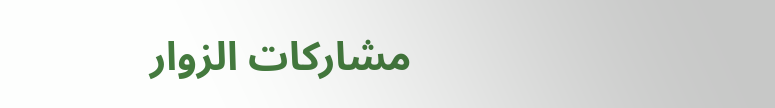مشاركات الزوار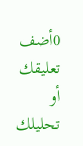0أضف تعليقك أو تحليلك